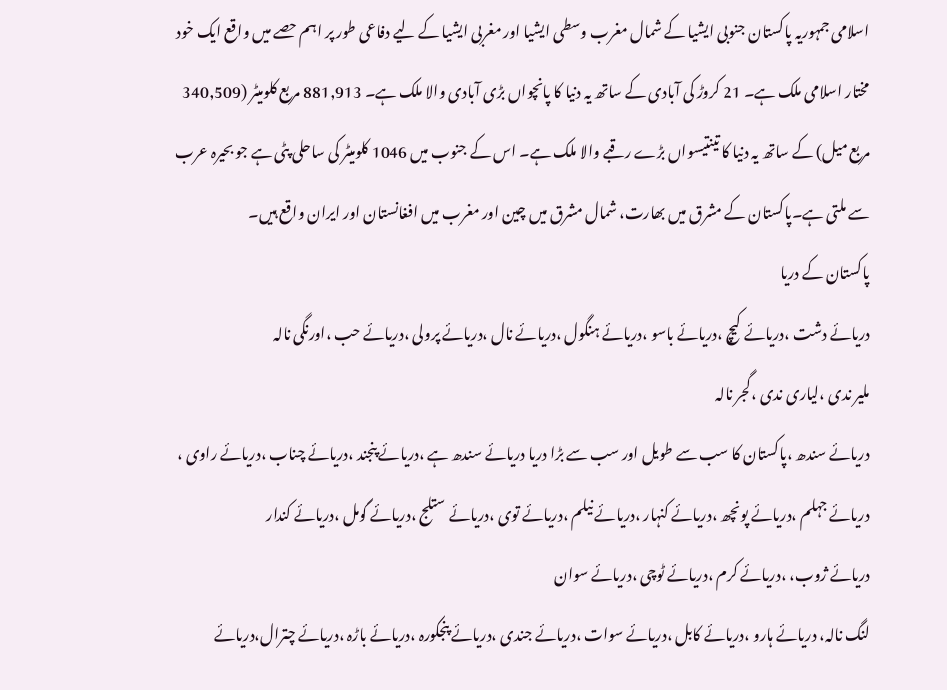اسلامی جمہوریہ پاکستان جنوبی ایشیا کے شمال مغرب وسطی ایشیا اور مغربی ایشیا کے لیے دفاعی طور پر اہم حصے میں واقع ایک خود مختار اسلامی ملک ہے۔ 21 کروڑ کی آبادی کے ساتھ یہ دنیا کا پانچواں بڑی آبادی والا ملک ہے۔ 881,913 مربع کلومیٹر (340,509 مربع میل) کے ساتھ یہ دنیا کا تینتیسواں بڑے رقبے والا ملک ہے۔ اس کے جنوب میں 1046 کلومیٹر کی ساحلی پٹی ہے جو بحیرہ عرب سے ملتی ہے۔پاکستان کے مشرق ميں بھارت، شمال مشرق ميں چین اور مغرب ميں افغانستان اور ايران واقع ہيں۔
پاکستان کے دریا
دریائے دشت ،دریائے کیچ ،دریائے باسو ،دریائے ہنگول ،دریائے نال ،دریائے پرولی ،دریائے حب ،اورنگی نالہ
ملیر ندی ،لیاری ندی ،گجر نالہ
دریائے سندھ ،پاکستان کا سب سے طویل اور سب سے بڑا دریا دریائے سندھ ہے ،دریائے پنجند ،دریائے چناب ،دریائے راوی ، دریائے جہلم ،دریائے پونچھ ،دریائے کنہار ،دریائے نیلم ،دریائے توی ،دریائے ستلج ،دریائے گومل ،دریائے کندار
دریائے ژوب، ،دریائے کرم ،دریائے ٹوچی ،دریائے سوان
لنگ نالہ، دریائے ہارو ،دریائے کابل ،دریائے سوات ،دریائے جندی ،دریائے پنجکورہ ،دریائے باڑہ ،دریائے چترال،دریائے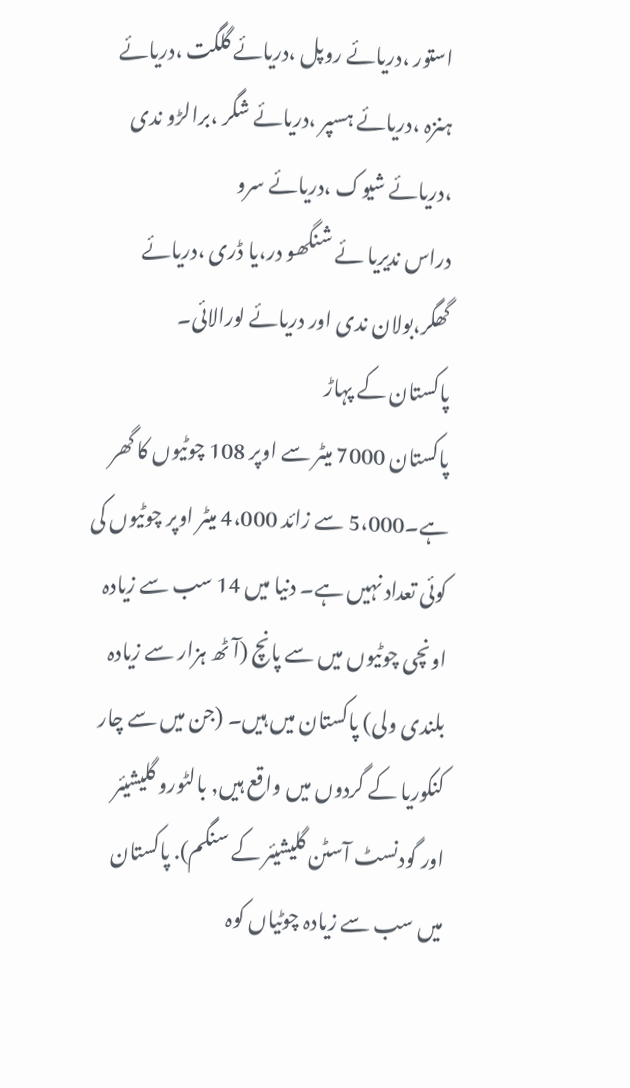استور ،دریائے روپل ،دریائے گلگت ،دریائے ہنزہ ،دریائے ہسپر ،دریائے شگر ،برالڑو ندی ،دریائے شیوک ،دریائے سرو
دراس ندیریا ئے شنگھو در،یا ڈری ،دریائے گھگر،بولان ندی اور دریائے لورالائی۔
پاکستان کے پہاڑ
پاکستان 7000 میٹر سے اوپر 108 چوٹیوں کا گھر ہے۔5،000 سے زائد 4،000 میٹر اوپر چوٹیوں کی کوئی تعداد نہیں ہے۔ دنیا میں 14 سب سے زیادہ اونچی چوٹیوں میں سے پانچ (آٹھ ہزار سے زیادہ بلندی ولی) پاکستان میں ہیں۔ (جن میں سے چار کنکوریا کے گردوں میں واقع ہیں, بالٹورو گلیشیئر اور گودنسٹ آسٹن گلیشیئر کے سنگم). پاکستان میں سب سے زیادہ چوٹیاں کوہ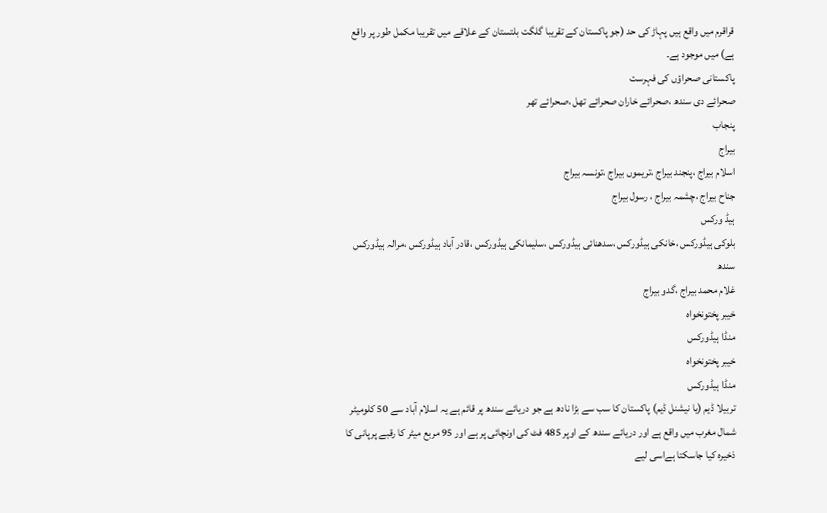قراقرم میں واقع ہیں پہاڑ کی حد (جو پاکستان کے تقریبا گلگت بلتستان کے علاقے میں تقریبا مکمل طور پر واقع ہے) میں موجود ہے۔
پاکستانی صحراؤں کی فہرست
صحرائے دی سندھ ،صحرائے خاران صحرائے تھل ،صحرائے تھر
پنجاب
بیراج
اسلام بیراج ،پنجند بیراج ،تریموں بیراج ،تونسہ بیراج
جناح بیراج ،چشمہ بیراج ، رسول بیراج
ہیڈ ورکس
بلوکی ہیڈورکس ،خانکی ہیڈورکس ،سدھنائی ہیڈورکس ،سلیمانکی ہیڈورکس ،قادر آباد ہیڈورکس ،مرالہ ہیڈورکس
سندھ
غلام محمد بیراج ،گدو بیراج
خیبر پختونخواہ
منڈا ہیڈورکس
خیبر پختونخواہ
منڈا ہیڈورکس
تربیلا ڈیم (یا نیشنل ڈیم) پاکستان کا سب سے بڑا نادھ ہے جو دریائے سندھ پر قائم ہے یہ اسلام آباد سے 50 کلومیٹر شمال مغرب میں واقع ہے اور دریائے سندھ کے اوپر 485 فٹ کی اونچائی پر ہے اور 95 مربع میٹر کا رقبے پرپانی کا ذخیرہ کیا جاسکتا ہےاسی لیے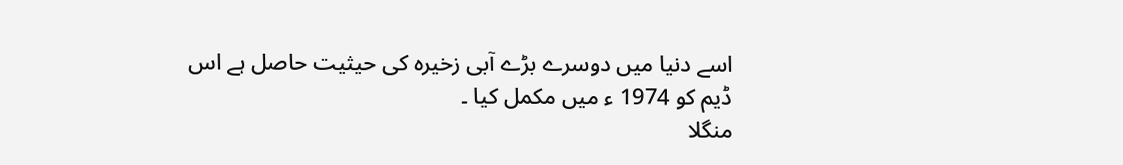اسے دنیا میں دوسرے بڑے آبی زخیرہ کی حیثیت حاصل ہے اس ڈیم کو 1974 ء میں مکمل کیا ۔
منگلا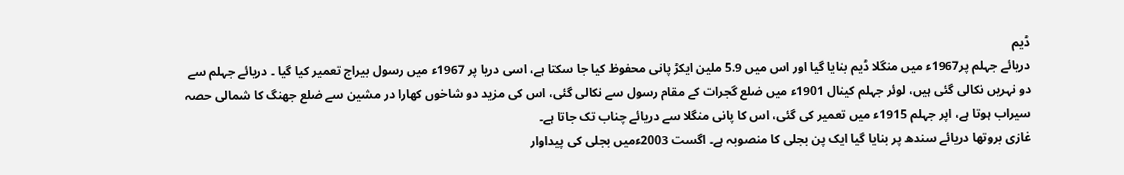ڈیم
دریائے جہلم پر1967ء میں منگلا ڈیم بنایا گیا اور اس میں 5.9 ملین ایکڑ پانی محفوظ کیا جا سکتا ہے، اسی دریا پر 1967ء میں رسول بیراج تعمیر کیا گیا ۔ دریائے جہلم سے دو نہریں نکالی گئی ہیں، لوئر جہلم کینال 1901ء میں ضلع گجرات کے مقام رسول سے نکالی گئی، اس کی مزید دو شاخوں کھارا در مشین سے ضلع جھنگ کا شمالی حصہ سیراب ہوتا ہے، اپر جہلم 1915ء میں تعمیر کی گئی، اس کا پانی منگلا سے دریائے چناب تک جاتا ہے۔
غازی بروتھا دریائے سندھ پر بنایا گیا ایک پن بجلی کا منصوبہ ہے۔ اگست 2003ءمیں بجلی کی پیداوار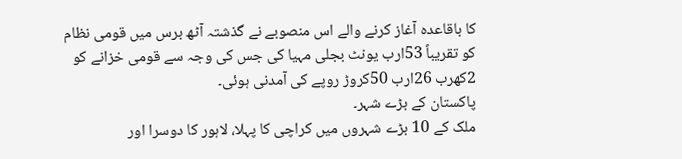کا باقاعدہ آغاز کرنے والے اس منصوبے نے گذشتہ آٹھ برس میں قومی نظام کو تقریباً 53ارب یونٹ بجلی مہیا کی جس کی وجہ سے قومی خزانے کو 2کھرب 26ارب 50کروڑ روپے کی آمدنی ہوئی۔
پاکستان کے بڑے شہر۔
ملک کے 10 بڑے شہروں میں کراچی کا پہلا، لاہور کا دوسرا اور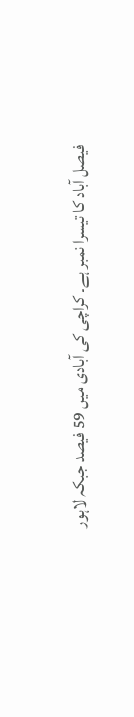فیصل آباد کا تیسرا نمبر ہے۔ کراچی کی آبادی میں 59 فیصد جبکہ لاہور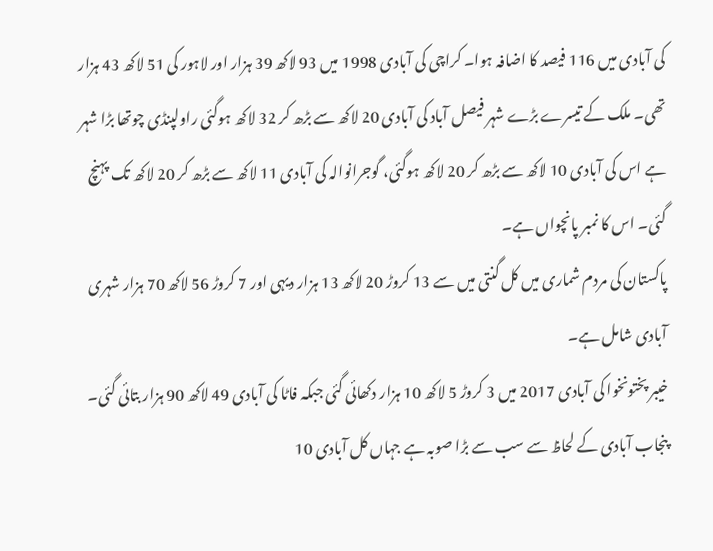کی آبادی میں 116 فیصد کا اضافہ ہوا۔ کراچی کی آبادی 1998 میں 93 لاکھ 39 ہزار اور لاہور کی 51 لاکھ 43 ہزار تھی۔ ملک کے تیسرے بڑے شہر فیصل آباد کی آبادی 20 لاکھ سے بڑھ کر 32 لاکھ ہوگئی راولپنڈی چوتھا بڑا شہر ہے اس کی آبادی 10 لاکھ سے بڑھ کر 20 لاکھ ہوگئی، گوجرانوالہ کی آبادی 11 لاکھ سے بڑھ کر 20 لاکھ تک پہنچ گئی۔ اس کا نمبر پانچواں ہے۔
پاکستان کی مردم شماری میں کل گنتی میں سے 13 کروڑ 20 لاکھ 13 ہزار دیہی اور 7 کروڑ 56 لاکھ 70 ہزار شہری آبادی شامل ہے۔
خیبر پختونخوا کی آبادی 2017 میں 3 کروڑ 5 لاکھ 10 ہزار دکھائی گئی جبکہ فاٹا کی آبادی 49 لاکھ 90 ہزار بتائی گئی۔
پنجاب آبادی کے لحاظ سے سب سے بڑا صوبہ ہے جہاں کل آبادی 10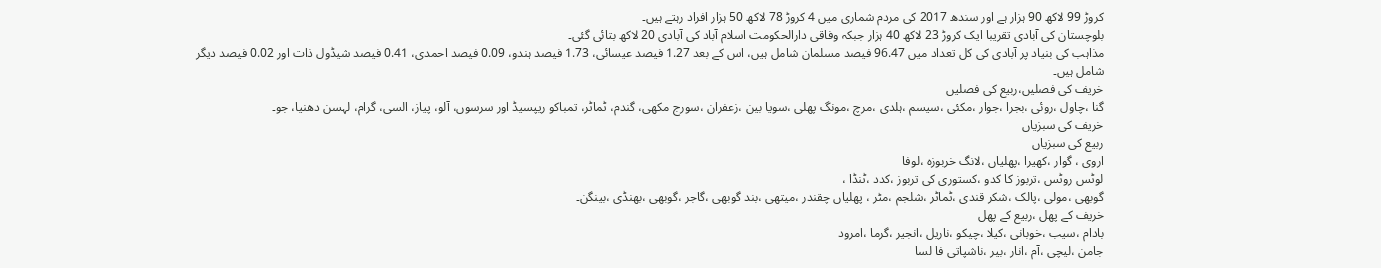کروڑ 99 لاکھ 90 ہزار ہے اور سندھ 2017 کی مردم شماری میں 4 کروڑ 78 لاکھ 50 ہزار افراد رہتے ہیں۔
بلوچستان کی آبادی تقریبا ایک کروڑ 23 لاکھ 40 ہزار جبکہ وفاقی دارالحکومت اسلام آباد کی آبادی 20 لاکھ بتائی گئی۔
مذاہب کی بنیاد پر آبادی کی کل تعداد میں 96.47 فیصد مسلمان شامل ہیں، اس کے بعد 1.27 فیصد عیسائی، 1.73 فیصد ہندو، 0.09 فیصد احمدی، 0.41 فیصد شیڈول ذات اور 0.02 فیصد دیگر شامل ہیں۔
خریف کی فصلیں،ربیع کی فصلیں
گنا ،چاول ،روئی ،بجرا ،جوار ،مکئی ،سیسم ،ہلدی ،مرچ ،مونگ پھلی ،سویا بین ،زعفران ،سورج مکھی، گندم، ٹماٹر، تمباکو ریپسیڈ اور سرسوں، آلو، پیاز، السی، گرام، لہسن دھنیا، جو۔
خریف کی سبزیاں
ربیع کی سبزیاں
اروی ، گوار ،کھیرا ،پھلیاں ،لانگ خربوزہ ،لوفا
لوٹس روٹس ،تربوز کا کدو ،کستوری کی تربوز ،کدد ،ٹنڈا ،
گوبھی ،مولی ،پالک ،شکر قندی ،ٹماٹر ،شلجم ،مٹر ، پھلیاں چقندر ،میتھی ،بند گوبھی ،گاجر ،گوبھی ،بھنڈی ،بینگن۔
خریف کے پھل ،ربیع کے پھل
بادام ،سیب ،خوبانی ،کیلا ،چیکو ،ناریل ،انجیر ،گرما ،امرود
جامن ،لیچی ،آم ،انار ،بیر ،ناشپاتی فا لسا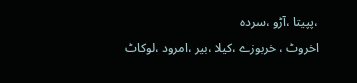،پپیتا ،آڑو ،سردہ
اخروٹ ، خربوزے ،کیلا ،بیر ،امرود ،لوکاٹ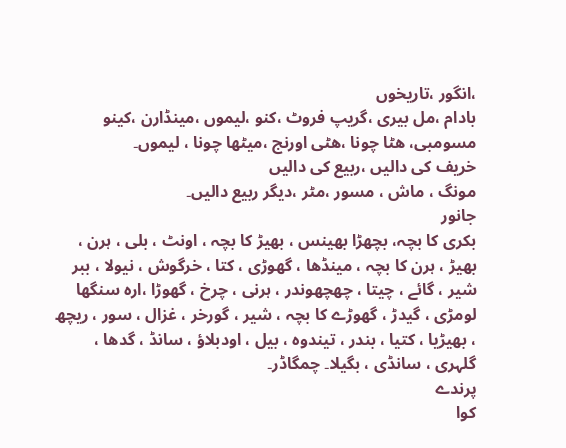،انگور ،تاریخوں
بادام ،مل بیری ،گریپ فروٹ ،کنو ،لیموں ،مینڈارن ،کینو
مسومبی، ھٹا چونا ،ھٹی اورنج ،میٹھا چونا ، لیموں۔
خریف کی دالیں ،ربیع کی دالیں
مونگ ، ماش ، مسور ،مٹر ،دیگر ربیع دالیں۔
جانور
بکری کا بچہ، بچھڑا بھینس ، بھیڑ کا بچہ ، اونٹ ، بلی ، ہرن ، بھیڑ ، ہرن کا بچہ ، مینڈھا ، گھوڑی ، کتا ، خرگوش ، نیولا ، ببر شیر ، گائے ، چیتا ، چھچھوندر ، ہرنی ، چرخ ، گھوڑا ،ارہ سنگھا لومڑی ، گیدڑ ، گھوڑے کا بچہ ، شیر ، گورخر ، غزال ، سور ، ریچھ ، بھیڑیا ، کتیا ، بندر ، تیندوہ ، بیل ، اودبلاؤ ، سانڈ ، گدھا ، گلہری ، سانڈی ، بگیلا۔ چمگاڈر۔
پرندے
کوا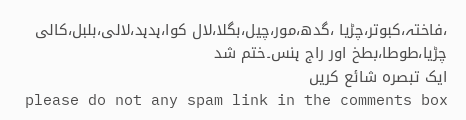،فاختہ،کبوتر،چڑیا ،گدھ،مور،چیل،بگلا،لال کوا،ہدہد،لالی،بلبل،کالی چڑیا،طوطا،بطخ اور راج ہنس۔ختم شد
ایک تبصرہ شائع کریں
please do not any spam link in the comments box